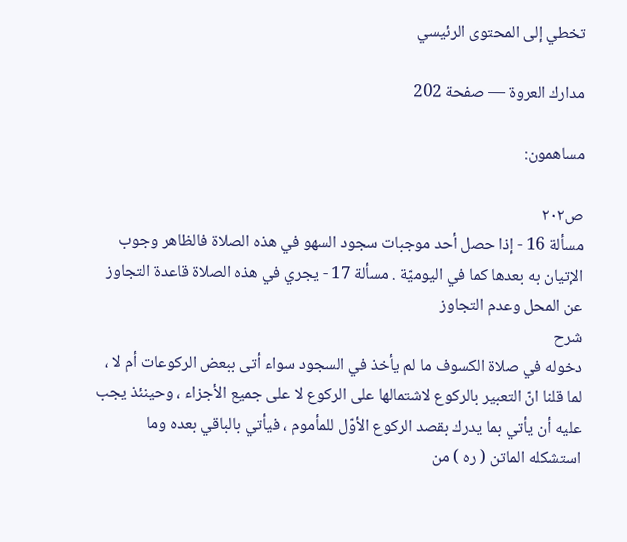تخطي إلى المحتوى الرئيسي

مدارك العروة — صفحة 202

مساهمون:

ص٢٠٢
مسألة 16 - إذا حصل أحد موجبات سجود السهو في هذه الصلاة فالظاهر وجوب الإتيان به بعدها كما في اليوميّة . مسألة 17 - يجري في هذه الصلاة قاعدة التجاوز عن المحل وعدم التجاوز
شرح
دخوله في صلاة الكسوف ما لم يأخذ في السجود سواء أتى ببعض الركوعات أم لا ، لما قلنا انّ التعبير بالركوع لاشتمالها على الركوع لا على جميع الأجزاء ، وحينئذ يجب عليه أن يأتي بما يدرك بقصد الركوع الأوّل للمأموم ، فيأتي بالباقي بعده وما استشكله الماتن ( ره ) من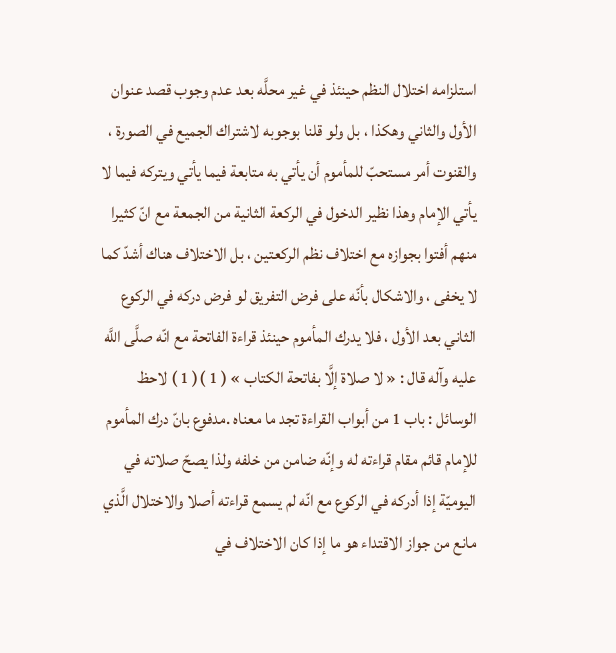استلزامه اختلال النظم حينئذ في غير محلَّه بعد عدم وجوب قصد عنوان الأول والثاني وهكذا ، بل ولو قلنا بوجوبه لاشتراك الجميع في الصورة ، والقنوت أمر مستحبّ للمأموم أن يأتي به متابعة فيما يأتي ويتركه فيما لا يأتي الإمام وهذا نظير الدخول في الركعة الثانية من الجمعة مع انّ كثيرا منهم أفتوا بجوازه مع اختلاف نظم الركعتين ، بل الاختلاف هناك أشدّ كما لا يخفى ، والاشكال بأنّه على فرض التفريق لو فرض دركه في الركوع الثاني بعد الأول ، فلا يدرك المأموم حينئذ قراءة الفاتحة مع انّه صلَّى اللَّه عليه وآله قال : « لا صلاة إلَّا بفاتحة الكتاب » ( 1 )( 1 ) لاحظ الوسائل : باب 1 من أبواب القراءة تجد ما معناه .مدفوع بانّ درك المأموم للإمام قائم مقام قراءته له وإنّه ضامن من خلفه ولذا يصحّ صلاته في اليوميّة إذا أدركه في الركوع مع انّه لم يسمع قراءته أصلا والاختلال الَّذي مانع من جواز الاقتداء هو ما إذا كان الاختلاف في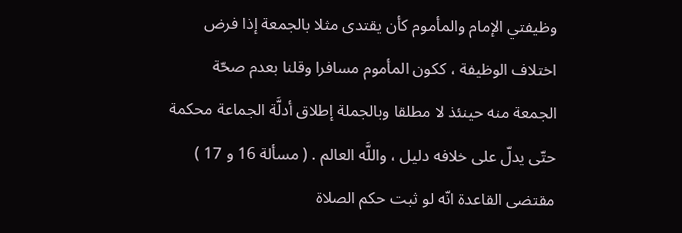وظيفتي الإمام والمأموم كأن يقتدى مثلا بالجمعة إذا فرض اختلاف الوظيفة ، ككون المأموم مسافرا وقلنا بعدم صحّة الجمعة منه حينئذ لا مطلقا وبالجملة إطلاق أدلَّة الجماعة محكمة حتّى يدلّ على خلافه دليل ، واللَّه العالم . ( مسألة 16 و 17 ) مقتضى القاعدة انّه لو ثبت حكم الصلاة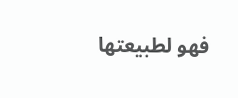فهو لطبيعتها